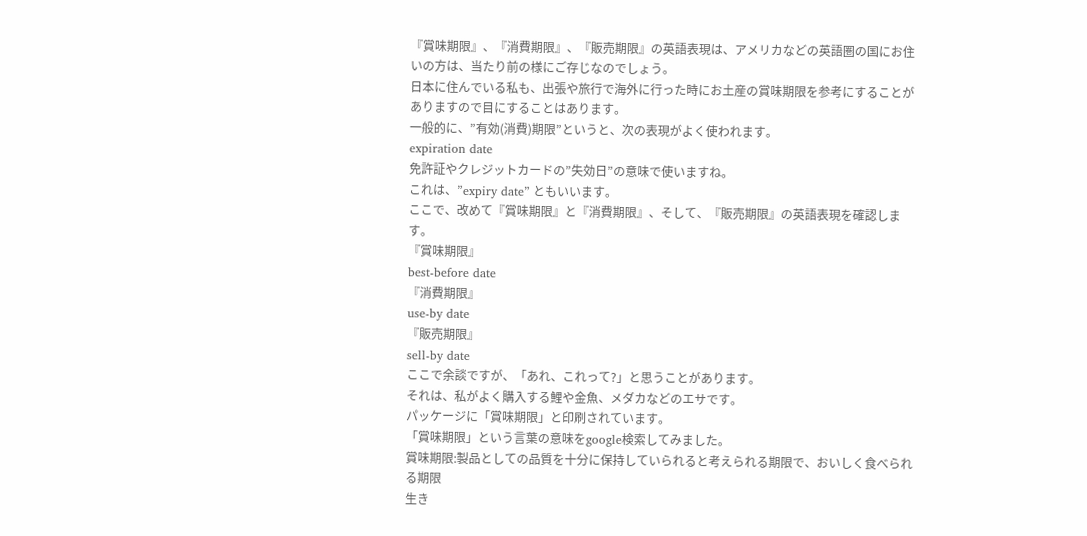『賞味期限』、『消費期限』、『販売期限』の英語表現は、アメリカなどの英語圏の国にお住いの方は、当たり前の様にご存じなのでしょう。
日本に住んでいる私も、出張や旅行で海外に行った時にお土産の賞味期限を参考にすることがありますので目にすることはあります。
一般的に、”有効(消費)期限”というと、次の表現がよく使われます。
expiration date
免許証やクレジットカードの”失効日”の意味で使いますね。
これは、”expiry date” ともいいます。
ここで、改めて『賞味期限』と『消費期限』、そして、『販売期限』の英語表現を確認します。
『賞味期限』
best-before date
『消費期限』
use-by date
『販売期限』
sell-by date
ここで余談ですが、「あれ、これって?」と思うことがあります。
それは、私がよく購入する鯉や金魚、メダカなどのエサです。
パッケージに「賞味期限」と印刷されています。
「賞味期限」という言葉の意味をgoogle検索してみました。
賞味期限:製品としての品質を十分に保持していられると考えられる期限で、おいしく食べられる期限
生き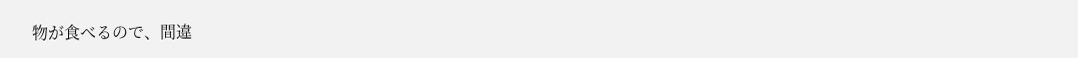物が食べるので、間違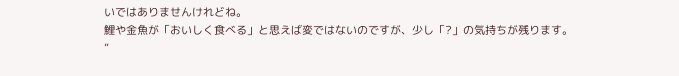いではありませんけれどね。
鯉や金魚が「おいしく食べる」と思えば変ではないのですが、少し「?」の気持ちが残ります。
”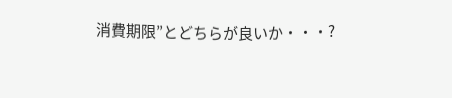消費期限”とどちらが良いか・・・?